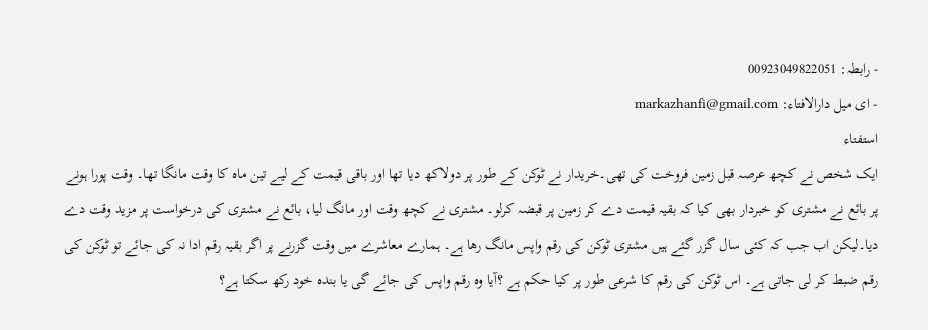- رابطہ: 00923049822051
- ای میل دارالافتاء: markazhanfi@gmail.com
استفتاء
ایک شخص نے کچھ عرصہ قبل زمین فروخت کی تھی۔خریدار نے ٹوکن کے طور پر دولاکھ دیا تھا اور باقی قیمت کے لیے تین ماہ کا وقت مانگا تھا۔ وقت پورا ہونے پر بائع نے مشتری کو خبردار بھی کیا کہ بقیہ قیمت دے کر زمین پر قبضہ کرلو۔ مشتری نے کچھ وقت اور مانگ لیا، بائع نے مشتری کی درخواست پر مزید وقت دے دیا۔لیکن اب جب کہ کئی سال گزر گئے ہیں مشتری ٹوکن کی رقم واپس مانگ رھا ہے۔ ہمارے معاشرے میں وقت گزرنے پر اگر بقیہ رقم ادا نہ کی جائے تو ٹوکن کی رقم ضبط کر لی جاتی ہے۔ اس ٹوکن کی رقم کا شرعی طور پر کیا حکم ہے ؟آیا وہ رقم واپس کی جائے گی یا بندہ خود رکھ سکتا ہے؟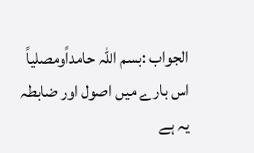الجواب :بسم اللہ حامداًومصلیاً
اس بارے میں اصول اور ضابطہ یہ ہے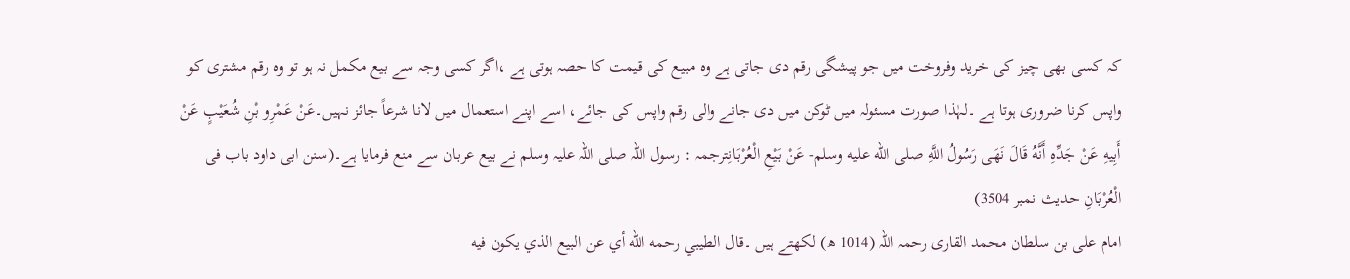کہ کسی بھی چیز کی خرید وفروخت میں جو پیشگی رقم دی جاتی ہے وہ مبیع کی قیمت کا حصہ ہوتی ہے ،اگر کسی وجہ سے بیع مکمل نہ ہو تو وہ رقم مشتری کو واپس کرنا ضروری ہوتا ہے ۔لہٰذا صورت مسئولہ میں ٹوکن میں دی جانے والی رقم واپس کی جائے، اسے اپنے استعمال میں لانا شرعاً جائز نہیں۔عَنْ عَمْرِو بْنِ شُعَيْبٍ عَنْ أَبِيهِ عَنْ جَدِّهِ أَنَّهُ قَالَ نَهَى رَسُولُ اللَّهِ صلى الله عليه وسلم- عَنْ بَيْعِ الْعُرْبَانِترجمہ : رسول اللہ صلی اللہ علیہ وسلم نے بیع عربان سے منع فرمایا ہے۔(سنن ابی داود باب فى الْعُرْبَانِ حدیث نمبر 3504)
امام علی بن سلطان محمد القاری رحمہ اللہ (1014 ھ) لکھتے ہیں ۔قال الطيبي رحمه الله أي عن البيع الذي يكون فيه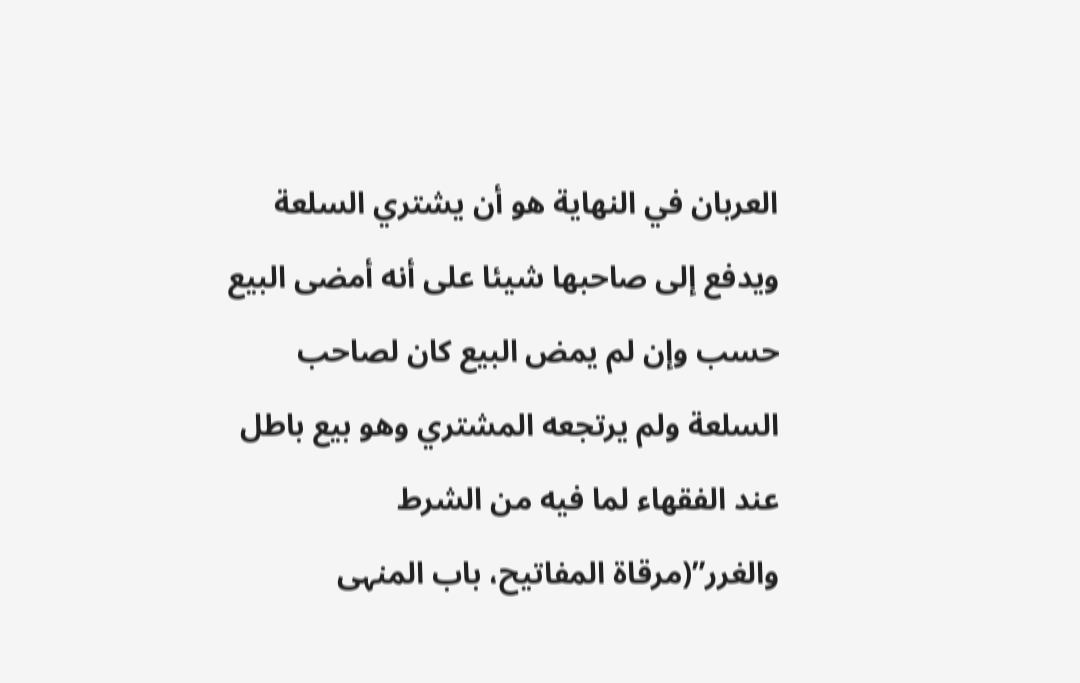العربان في النهاية هو أن يشتري السلعة ويدفع إلى صاحبها شيئا على أنه أمضى البيع حسب وإن لم يمض البيع كان لصاحب السلعة ولم يرتجعه المشتري وهو بيع باطل عند الفقهاء لما فيه من الشرط والغرر”(مرقاۃ المفاتیح، باب المنہی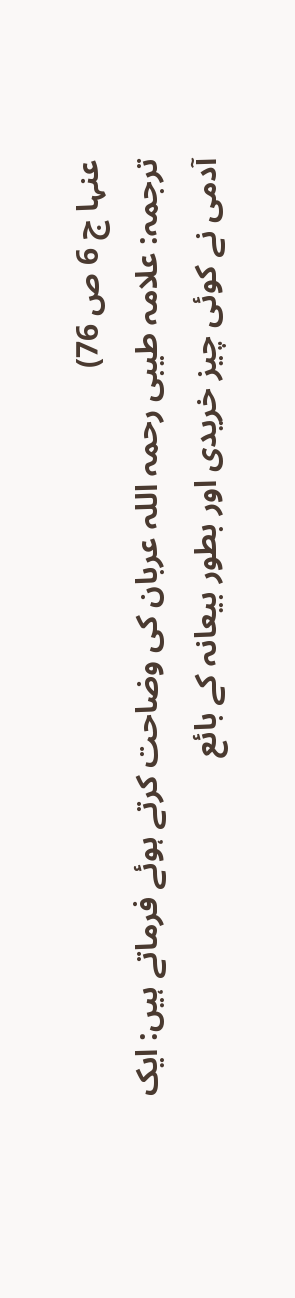عنہا ج 6 ص 76)
ترجمہ: علامہ طیبی رحمہ اللہ عربان کی وضاحت کرتے ہوئے فرماتے ہیں: ایک آدمی نے کوئی چیز خریدی اور بطور بیعانہ کے بائع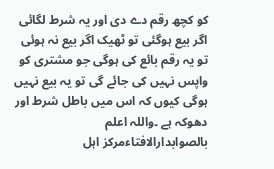کو کچھ رقم دے دی اور یہ شرط لگائی اگر بیع ہوگئی تو ٹھیک اگر بیع نہ ہوئی تو یہ رقم بائع کی ہوگی جو مشتری کو واپس نہیں کی جائے گی تو یہ بیع نہیں ہوگی کیوں کہ اس میں باطل شرط اور دھوکہ ہے ۔واللہ اعلم بالصوابدارالافتاءمرکز اہل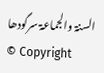السنۃ والجماعۃ سرگودھا
© Copyright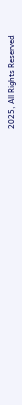2025, All Rights Reserved